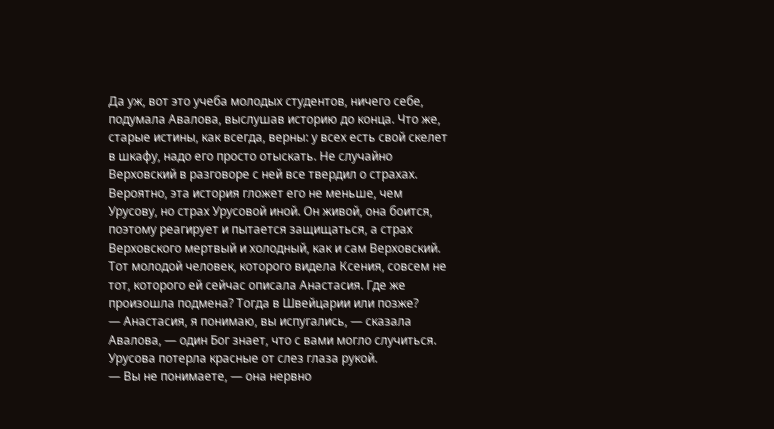Да уж, вот это учеба молодых студентов, ничего себе, подумала Авалова, выслушав историю до конца. Что же, старые истины, как всегда, верны: у всех есть свой скелет в шкафу, надо его просто отыскать. Не случайно Верховский в разговоре с ней все твердил о страхах. Вероятно, эта история гложет его не меньше, чем Урусову, но страх Урусовой иной. Он живой, она боится, поэтому реагирует и пытается защищаться, а страх Верховского мертвый и холодный, как и сам Верховский. Тот молодой человек, которого видела Ксения, совсем не тот, которого ей сейчас описала Анастасия. Где же произошла подмена? Тогда в Швейцарии или позже?
— Анастасия, я понимаю, вы испугались, — сказала Авалова, — один Бог знает, что с вами могло случиться.
Урусова потерла красные от слез глаза рукой.
— Вы не понимаете, — она нервно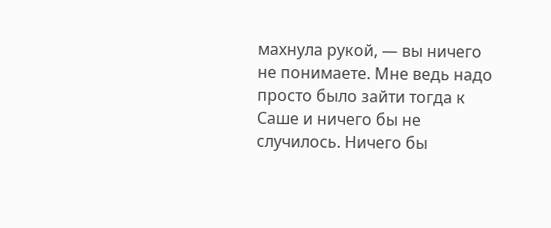махнула рукой, — вы ничего не понимаете. Мне ведь надо просто было зайти тогда к Саше и ничего бы не случилось. Ничего бы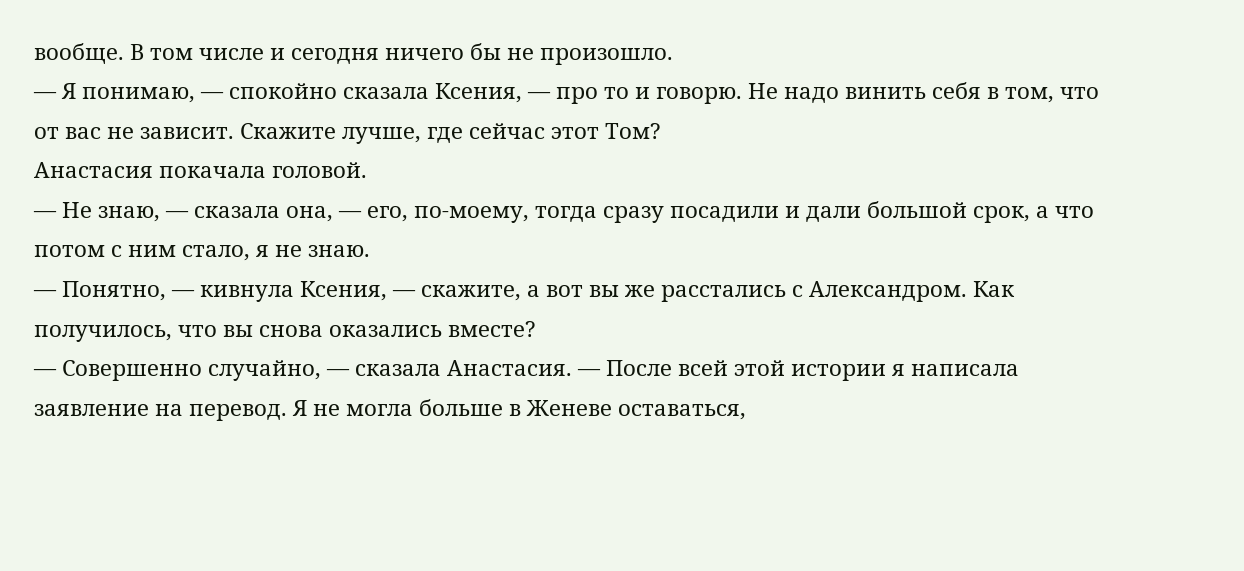вообще. В том числе и сегодня ничего бы не произошло.
— Я понимаю, — спокойно сказала Ксения, — про то и говорю. Не надо винить себя в том, что от вас не зависит. Скажите лучше, где сейчас этот Том?
Анастасия покачала головой.
— Не знаю, — сказала она, — его, по-моему, тогда сразу посадили и дали большой срок, а что потом с ним стало, я не знаю.
— Понятно, — кивнула Ксения, — скажите, а вот вы же расстались с Александром. Как получилось, что вы снова оказались вместе?
— Совершенно случайно, — сказала Анастасия. — После всей этой истории я написала заявление на перевод. Я не могла больше в Женеве оставаться,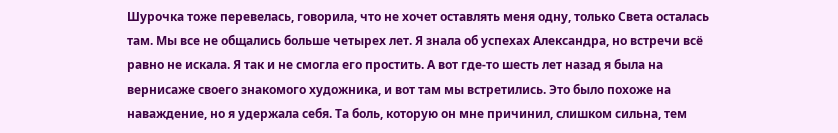Шурочка тоже перевелась, говорила, что не хочет оставлять меня одну, только Света осталась там. Мы все не общались больше четырех лет. Я знала об успехах Александра, но встречи всё равно не искала. Я так и не смогла его простить. А вот где-то шесть лет назад я была на вернисаже своего знакомого художника, и вот там мы встретились. Это было похоже на наваждение, но я удержала себя. Та боль, которую он мне причинил, слишком сильна, тем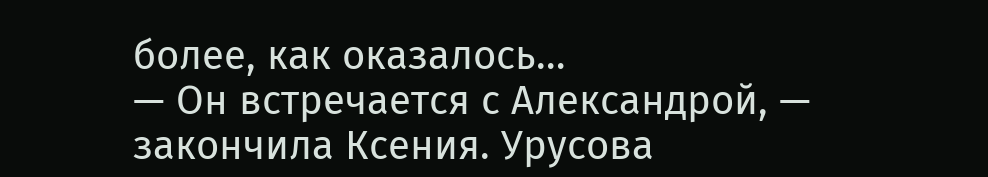более, как оказалось…
— Он встречается с Александрой, — закончила Ксения. Урусова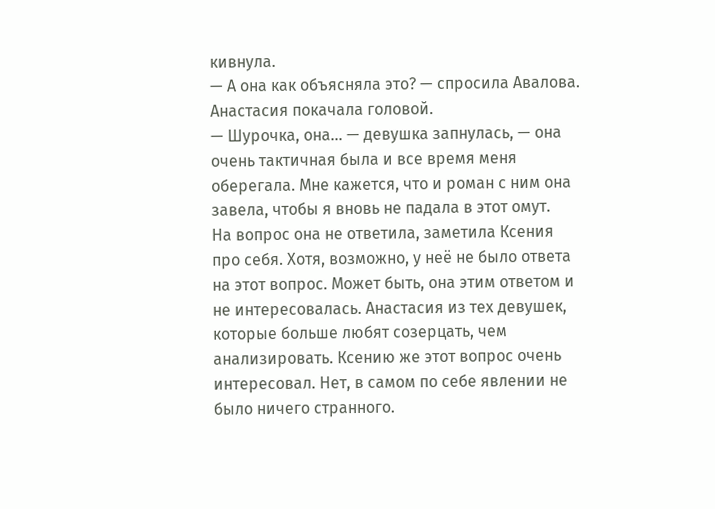кивнула.
— А она как объясняла это? — спросила Авалова. Анастасия покачала головой.
— Шурочка, она… — девушка запнулась, — она очень тактичная была и все время меня оберегала. Мне кажется, что и роман с ним она завела, чтобы я вновь не падала в этот омут.
На вопрос она не ответила, заметила Ксения про себя. Хотя, возможно, у неё не было ответа на этот вопрос. Может быть, она этим ответом и не интересовалась. Анастасия из тех девушек, которые больше любят созерцать, чем анализировать. Ксению же этот вопрос очень интересовал. Нет, в самом по себе явлении не было ничего странного.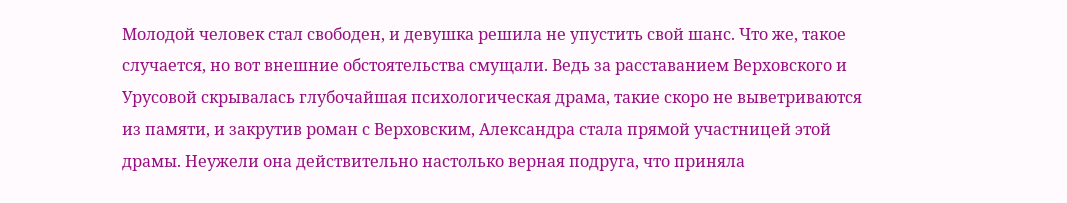Молодой человек стал свободен, и девушка решила не упустить свой шанс. Что же, такое случается, но вот внешние обстоятельства смущали. Ведь за расставанием Верховского и Урусовой скрывалась глубочайшая психологическая драма, такие скоро не выветриваются из памяти, и закрутив роман с Верховским, Александра стала прямой участницей этой драмы. Неужели она действительно настолько верная подруга, что приняла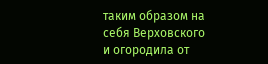таким образом на себя Верховского и огородила от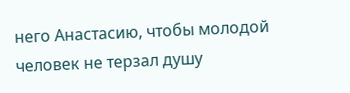него Анастасию, чтобы молодой человек не терзал душу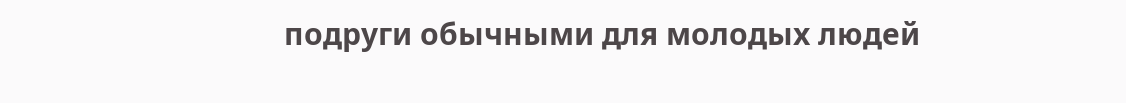подруги обычными для молодых людей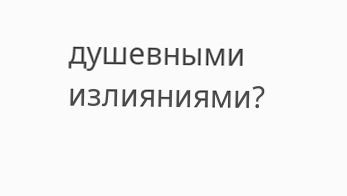душевными излияниями?